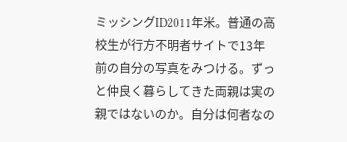ミッシングID2011年米。普通の高校生が行方不明者サイトで13年前の自分の写真をみつける。ずっと仲良く暮らしてきた両親は実の親ではないのか。自分は何者なの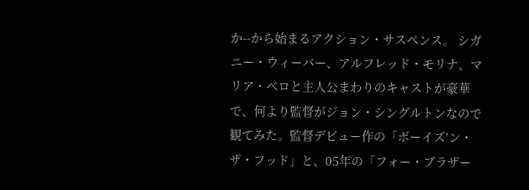か--から始まるアクション・サスペンス。 シガニー・ウィーバー、アルフレッド・モリナ、マリア・ベロと主人公まわりのキャストが豪華で、何より監督がジョン・シングルトンなので観てみた。監督デビュー作の「ボーイズ’ン・ザ・フッド」と、05年の「フォー・ブラザー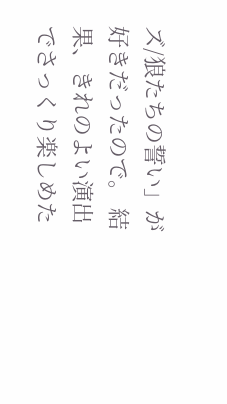ズ/狼たちの誓い」が好きだったので。 結果、きれのよい演出でさっくり楽しめた